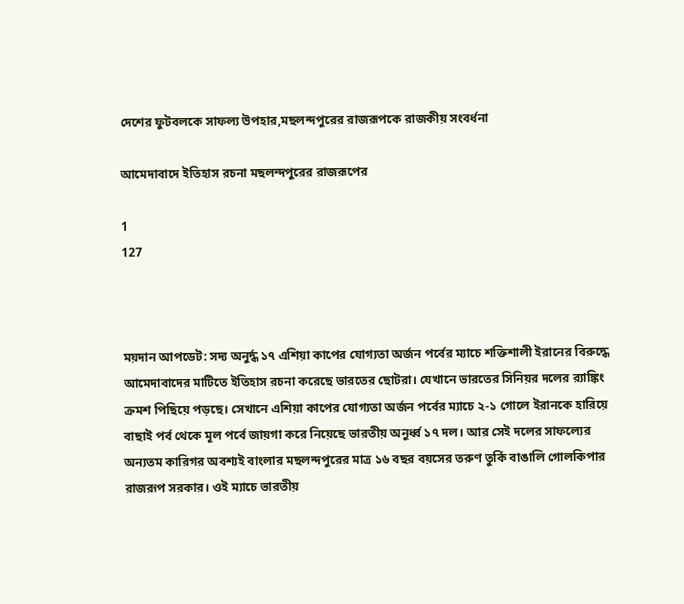দেশের ফুটবলকে সাফল্য উপহার,মছলন্দপুরের রাজরূপকে রাজকীয় সংবর্ধনা

আমেদাবাদে ইতিহাস রচনা মছলন্দপুরের রাজরূপের

1
127



ময়দান আপডেট: সদ্য অনুর্দ্ধ ১৭ এশিয়া কাপের যোগ্যতা অর্জন পর্বের ম্যাচে শক্তিশালী ইরানের বিরুদ্ধে আমেদাবাদের মাটিতে ইতিহাস রচনা করেছে ভারতের ছোটরা। যেখানে ভারতের সিনিয়র দলের ব়্যাঙ্কিং ক্রমশ পিছিয়ে পড়ছে। সেখানে এশিয়া কাপের যোগ্যতা অর্জন পর্বের ম্যাচে ২-১ গোলে ইরানকে হারিয়ে বাছাই পর্ব থেকে মূল পর্বে জায়গা করে নিয়েছে ভারতীয় অনুর্ধ্ব ১৭ দল। আর সেই দলের সাফল্যের অন্যতম কারিগর অবশ্যই বাংলার মছলন্দপুরের মাত্র ১৬ বছর বয়সের তরুণ তুর্কি বাঙালি গোলকিপার রাজরূপ সরকার। ওই ম্যাচে ভারতীয়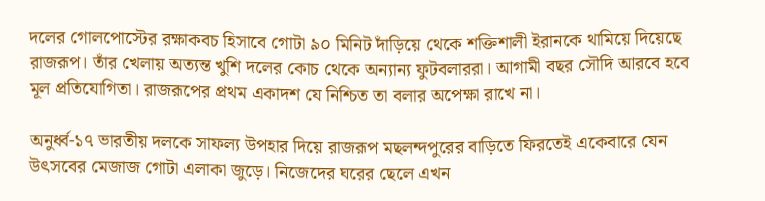দলের গোলপোস্টের রক্ষাকবচ হিসাবে গোটা ৯০ মিনিট দাঁড়িয়ে থেকে শক্তিশালী ইরানকে থামিয়ে দিয়েছে রাজরূপ। তাঁর খেলায় অত্যন্ত খুশি দলের কোচ থেকে অন্যান্য ফুটবলাররা। আগামী বছর সৌদি আরবে হবে মূল প্রতিযোগিতা। রাজরূপের প্রথম একাদশ যে নিশ্চিত তা বলার অপেক্ষা রাখে না।

অনুর্ধ্ব-১৭ ভারতীয় দলকে সাফল্য উপহার দিয়ে রাজরূপ মছলন্দপুরের বাড়িতে ফিরতেই একেবারে যেন উৎসবের মেজাজ গোটা এলাকা জুড়ে। নিজেদের ঘরের ছেলে এখন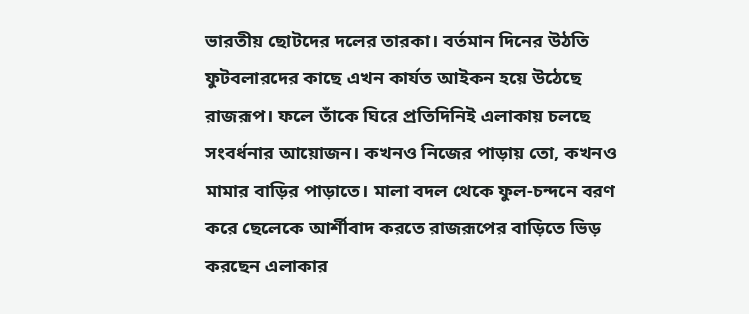ভারতীয় ছোটদের দলের তারকা। বর্তমান দিনের উঠতি ফুটবলারদের কাছে এখন কার্যত আইকন হয়ে উঠেছে রাজরূপ। ফলে তাঁকে ঘিরে প্রতিদিনিই এলাকায় চলছে সংবর্ধনার আয়োজন। কখনও নিজের পাড়ায় তো, কখনও মামার বাড়ির পাড়াতে। মালা বদল থেকে ফুল-চন্দনে বরণ করে ছেলেকে আর্শীবাদ করতে রাজরূপের বাড়িতে ভিড় করছেন এলাকার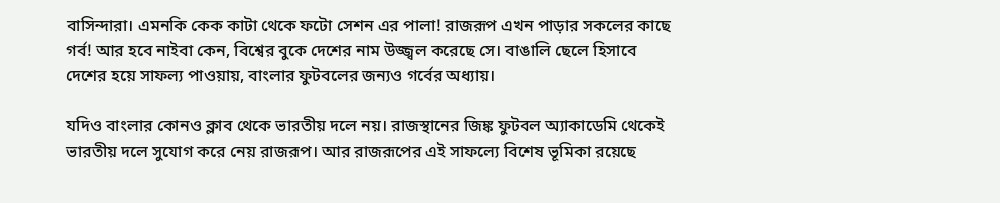বাসিন্দারা। এমনকি কেক কাটা থেকে ফটো সেশন এর পালা! রাজরূপ এখন পাড়ার সকলের কাছে গর্ব! আর হবে নাইবা কেন, বিশ্বের বুকে দেশের নাম উজ্জ্বল করেছে সে। বাঙালি ছেলে হিসাবে দেশের হয়ে সাফল্য পাওয়ায়, বাংলার ফুটবলের জন্যও গর্বের অধ্যায়।

যদিও বাংলার কোনও ক্লাব থেকে ভারতীয় দলে নয়। রাজস্থানের জিঙ্ক ফুটবল অ্যাকাডেমি থেকেই ভারতীয় দলে সুযোগ করে নেয় রাজরূপ। আর রাজরূপের এই সাফল্যে বিশেষ ভূমিকা রয়েছে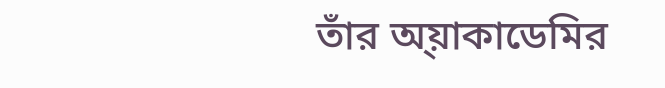তাঁর অ্য়াকাডেমির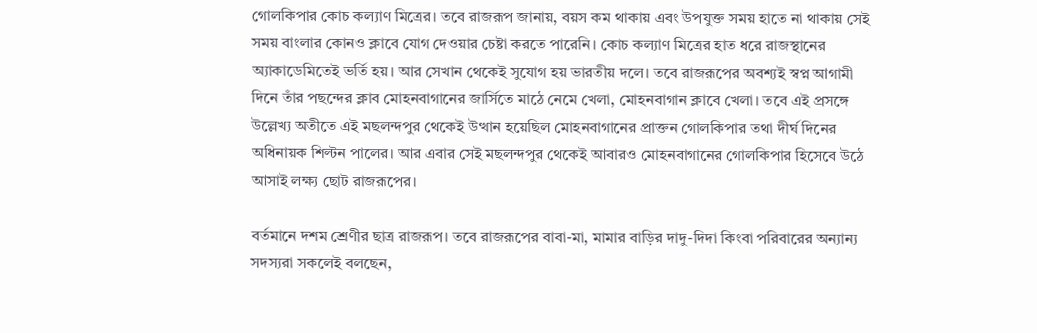গোলকিপার কোচ কল্যাণ মিত্রের। তবে রাজরূপ জানায়, বয়স কম থাকায় এবং উপযুক্ত সময় হাতে না থাকায় সেই সময় বাংলার কোনও ক্লাবে যোগ দেওয়ার চেষ্টা করতে পারেনি। কোচ কল্যাণ মিত্রের হাত ধরে রাজস্থানের অ্যাকাডেমিতেই ভর্তি হয়। আর সেখান থেকেই সুযোগ হয় ভারতীয় দলে। তবে রাজরূপের অবশ্যই স্বপ্ন আগামী দিনে তাঁর পছন্দের ক্লাব মোহনবাগানের জার্সিতে মাঠে নেমে খেলা, মোহনবাগান ক্লাবে খেলা। তবে এই প্রসঙ্গে উল্লেখ্য অতীতে এই মছলন্দপুর থেকেই উত্থান হয়েছিল মোহনবাগানের প্রাক্তন গোলকিপার তথা দীর্ঘ দিনের অধিনায়ক শিল্টন পালের। আর এবার সেই মছলন্দপুর থেকেই আবারও মোহনবাগানের গোলকিপার হিসেবে উঠে আসাই লক্ষ্য ছোট রাজরূপের।

বর্তমানে দশম শ্রেণীর ছাত্র রাজরূপ। তবে রাজরূপের বাবা-মা, মামার বাড়ির দাদু-দিদা কিংবা পরিবারের অন্যান্য সদস্যরা সকলেই বলছেন,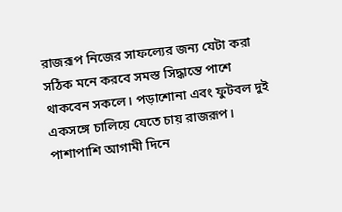রাজরূপ নিজের সাফল্যের জন্য যেটা করা সঠিক মনে করবে সমস্ত সিদ্ধান্তে পাশে থাকবেন সকলে। পড়াশোনা এবং ফুটবল দুই একসঙ্গে চালিয়ে যেতে চায় রাজরূপ। পাশাপাশি আগামী দিনে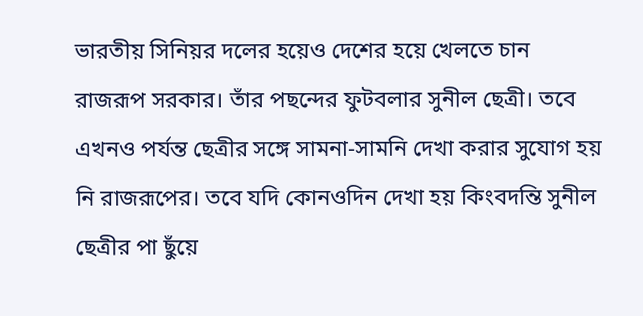ভারতীয় সিনিয়র দলের হয়েও দেশের হয়ে খেলতে চান রাজরূপ সরকার। তাঁর পছন্দের ফুটবলার সুনীল ছেত্রী। তবে এখনও পর্যন্ত ছেত্রীর সঙ্গে সামনা-সামনি দেখা করার সুযোগ হয় নি রাজরূপের। তবে যদি কোনওদিন দেখা হয় কিংবদন্তি সুনীল ছেত্রীর পা ছুঁয়ে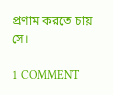প্রণাম করতে চায় সে।

1 COMMENT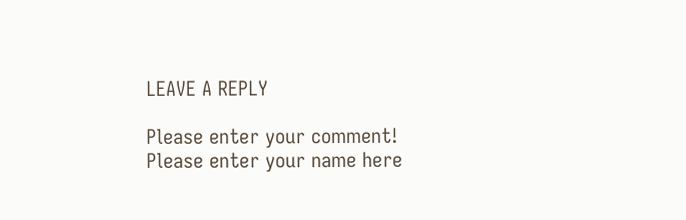LEAVE A REPLY

Please enter your comment!
Please enter your name here